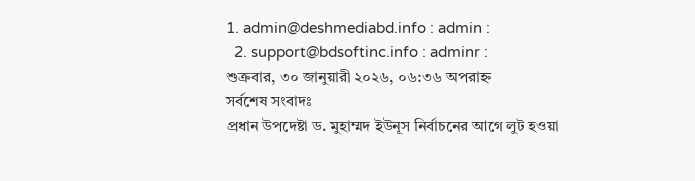1. admin@deshmediabd.info : admin :
  2. support@bdsoftinc.info : adminr :
শুক্রবার, ৩০ জানুয়ারী ২০২৬, ০৬:৩৬ অপরাহ্ন
সর্বশেষ সংবাদঃ
প্রধান উপদেষ্টা ড. মুহাম্মদ ইউনূস নির্বাচনের আগে লুট হওয়া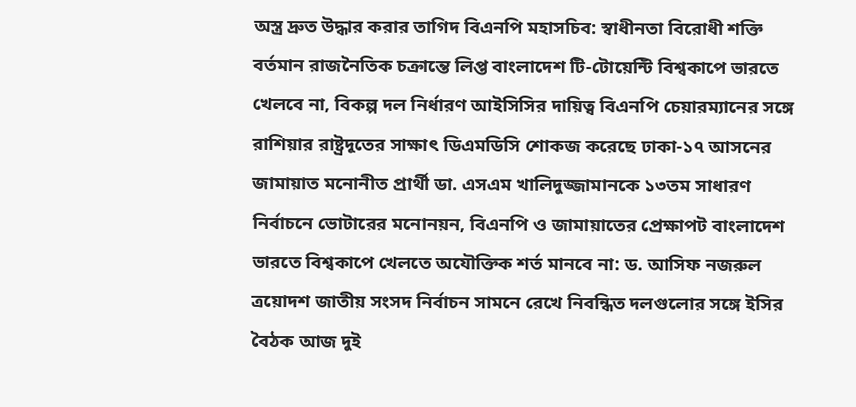অস্ত্র দ্রুত উদ্ধার করার তাগিদ বিএনপি মহাসচিব: স্বাধীনতা বিরোধী শক্তি বর্তমান রাজনৈতিক চক্রান্তে লিপ্ত বাংলাদেশ টি-টোয়েন্টি বিশ্বকাপে ভারতে খেলবে না, বিকল্প দল নির্ধারণ আইসিসির দায়িত্ব বিএনপি চেয়ারম্যানের সঙ্গে রাশিয়ার রাষ্ট্রদূতের সাক্ষাৎ ডিএমডিসি শোকজ করেছে ঢাকা-১৭ আসনের জামায়াত মনোনীত প্রার্থী ডা. এসএম খালিদুজ্জামানকে ১৩তম সাধারণ নির্বাচনে ভোটারের মনোনয়ন, বিএনপি ও জামায়াতের প্রেক্ষাপট বাংলাদেশ ভারতে বিশ্বকাপে খেলতে অযৌক্তিক শর্ত মানবে না: ড. আসিফ নজরুল ত্রয়োদশ জাতীয় সংসদ নির্বাচন সামনে রেখে নিবন্ধিত দলগুলোর সঙ্গে ইসির বৈঠক আজ দুই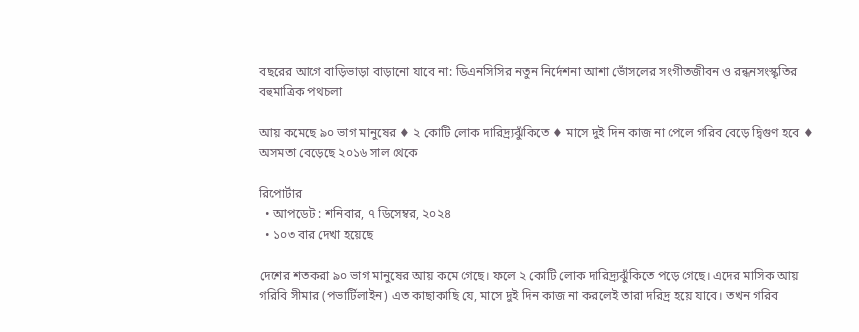বছরের আগে বাড়িভাড়া বাড়ানো যাবে না: ডিএনসিসির নতুন নির্দেশনা আশা ভোঁসলের সংগীতজীবন ও রন্ধনসংস্কৃতির বহুমাত্রিক পথচলা

আয় কমেছে ৯০ ভাগ মানুষের ♦ ২ কোটি লোক দারিদ্র্যঝুঁকিতে ♦ মাসে দুই দিন কাজ না পেলে গরিব বেড়ে দ্বিগুণ হবে ♦ অসমতা বেড়েছে ২০১৬ সাল থেকে

রিপোর্টার
  • আপডেট : শনিবার, ৭ ডিসেম্বর, ২০২৪
  • ১০৩ বার দেখা হয়েছে

দেশের শতকরা ৯০ ভাগ মানুষের আয় কমে গেছে। ফলে ২ কোটি লোক দারিদ্র্যঝুঁকিতে পড়ে গেছে। এদের মাসিক আয় গরিবি সীমার (পভার্টিলাইন) এত কাছাকাছি যে, মাসে দুই দিন কাজ না করলেই তারা দরিদ্র হয়ে যাবে। তখন গরিব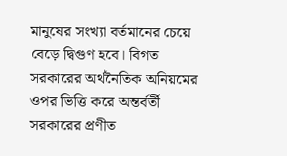মানুষের সংখ্যা বর্তমানের চেয়ে বেড়ে দ্বিগুণ হবে। বিগত সরকারের অর্থনৈতিক অনিয়মের ওপর ভিত্তি করে অন্তর্বর্তী সরকারের প্রণীত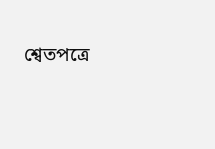শ্বেতপত্রে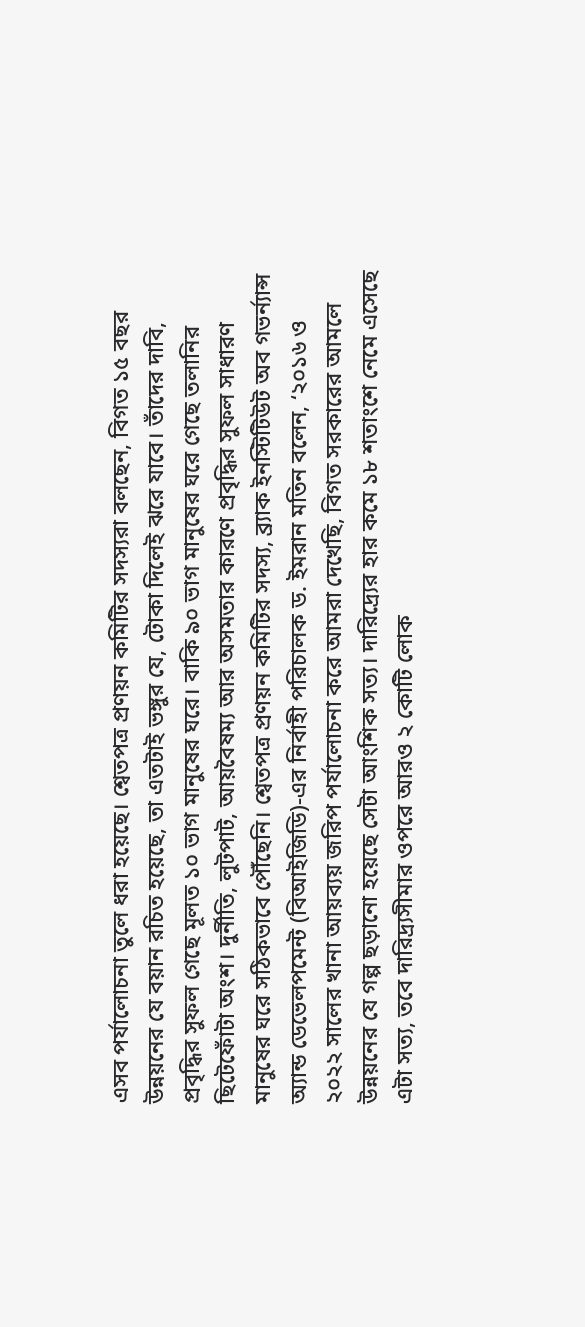এসব পর্যালোচনা তুলে ধরা হয়েছে। শ্বেতপত্র প্রণয়ন কমিটির সদস্যরা বলছেন, বিগত ১৫ বছর উন্নয়নের যে বয়ান রচিত হয়েছে, তা এতটাই ভঙ্গুর যে, টোকা দিলেই ঝরে যাবে। তাঁদের দাবি, প্রবৃদ্ধির সুফল গেছে মূলত ১০ ভাগ মানুষের ঘরে। বাকি ৯০ ভাগ মানুষের ঘরে গেছে তলানির ছিটেফোঁটা অংশ। দুর্নীতি, লুটপাট, আয়বৈষম্য আর অসমতার কারণে প্রবৃদ্ধির সুফল সাধারণ মানুষের ঘরে সঠিকভাবে পৌঁছেনি। শ্বেতপত্র প্রণয়ন কমিটির সদস্য, ব্র্যাক ইনস্টিটিউট অব গভর্ন্যান্স অ্যান্ড ডেভেলপমেন্ট (বিআইজিডি)-এর নির্বাহী পরিচালক ড. ইমরান মতিন বলেন, ‘২০১৬ ও ২০২২ সালের খানা আয়ব্যয় জরিপ পর্যালোচনা করে আমরা দেখেছি, বিগত সরকারের আমলে উন্নয়নের যে গল্প ছড়ানো হয়েছে সেটা আংশিক সত্য। দারিদ্র্যের হার কমে ১৮ শতাংশে নেমে এসেছে এটা সত্য, তবে দারিদ্র্যসীমার ওপরে আরও ২ কোটি লোক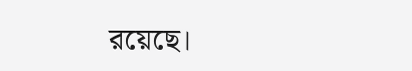রয়েছে।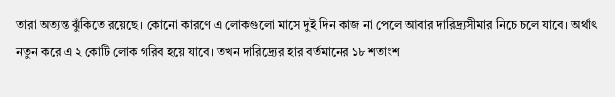তারা অত্যন্ত ঝুঁকিতে রয়েছে। কোনো কারণে এ লোকগুলো মাসে দুই দিন কাজ না পেলে আবার দারিদ্র্যসীমার নিচে চলে যাবে। অর্থাৎ নতুন করে এ ২ কোটি লোক গরিব হয়ে যাবে। তখন দারিদ্র্যের হার বর্তমানের ১৮ শতাংশ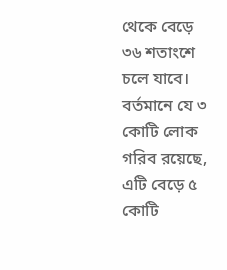থেকে বেড়ে ৩৬ শতাংশে চলে যাবে। বর্তমানে যে ৩ কোটি লোক গরিব রয়েছে, এটি বেড়ে ৫ কোটি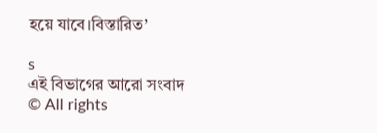হয়ে যাবে।বিস্তারিত’

s
এই বিভাগের আরো সংবাদ
© All rights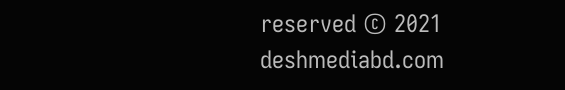reserved © 2021 deshmediabd.com